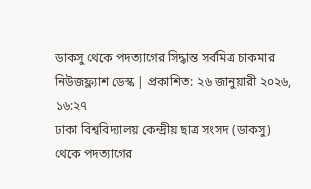ডাকসু থেকে পদত্যাগের সিদ্ধান্ত সর্বমিত্র চাকমার
নিউজফ্ল্যাশ ডেস্ক | প্রকাশিত: ২৬ জানুয়ারী ২০২৬, ১৬:২৭
ঢাকা বিশ্ববিদ্যালয় কেন্দ্রীয় ছাত্র সংসদ (ডাকসু) থেকে পদত্যাগের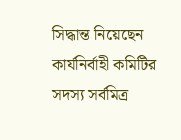সিদ্ধান্ত নিয়েছেন কার্যনির্বাহী কমিটির সদস্য সর্বমিত্র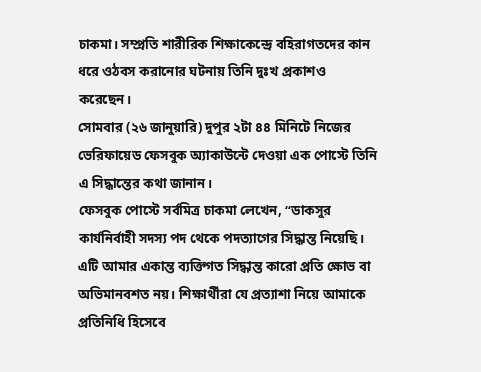চাকমা। সম্প্রতি শারীরিক শিক্ষাকেন্দ্রে বহিরাগতদের কান ধরে ওঠবস করানোর ঘটনায় তিনি দুঃখ প্রকাশও করেছেন।
সোমবার (২৬ জানুয়ারি) দুপুর ২টা ৪৪ মিনিটে নিজের ভেরিফায়েড ফেসবুক অ্যাকাউন্টে দেওয়া এক পোস্টে তিনি এ সিদ্ধান্তের কথা জানান।
ফেসবুক পোস্টে সর্বমিত্র চাকমা লেখেন, “ডাকসুর কার্যনির্বাহী সদস্য পদ থেকে পদত্যাগের সিদ্ধান্ত নিয়েছি। এটি আমার একান্ত ব্যক্তিগত সিদ্ধান্ত কারো প্রতি ক্ষোভ বা অভিমানবশত নয়। শিক্ষার্থীরা যে প্রত্যাশা নিয়ে আমাকে প্রতিনিধি হিসেবে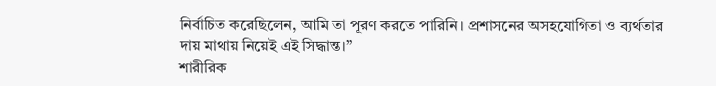নির্বাচিত করেছিলেন, আমি তা পূরণ করতে পারিনি। প্রশাসনের অসহযোগিতা ও ব্যর্থতার দায় মাথায় নিয়েই এই সিদ্ধান্ত।”
শারীরিক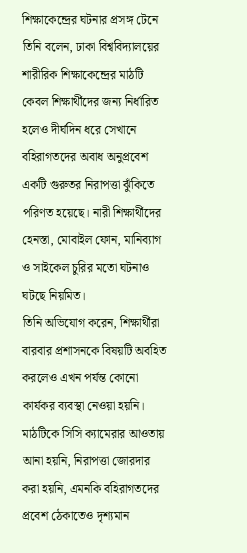শিক্ষাকেন্দ্রের ঘটনার প্রসঙ্গ টেনে তিনি বলেন, ঢাকা বিশ্ববিদ্যালয়ের শারীরিক শিক্ষাকেন্দ্রের মাঠটি কেবল শিক্ষার্থীদের জন্য নির্ধারিত হলেও দীর্ঘদিন ধরে সেখানে বহিরাগতদের অবাধ অনুপ্রবেশ একটি গুরুতর নিরাপত্তা ঝুঁকিতে পরিণত হয়েছে। নারী শিক্ষার্থীদের হেনস্তা, মোবাইল ফোন, মানিব্যাগ ও সাইকেল চুরির মতো ঘটনাও ঘটছে নিয়মিত।
তিনি অভিযোগ করেন, শিক্ষার্থীরা বারবার প্রশাসনকে বিষয়টি অবহিত করলেও এখন পর্যন্ত কোনো কার্যকর ব্যবস্থা নেওয়া হয়নি। মাঠটিকে সিসি ক্যামেরার আওতায় আনা হয়নি, নিরাপত্তা জোরদার করা হয়নি, এমনকি বহিরাগতদের প্রবেশ ঠেকাতেও দৃশ্যমান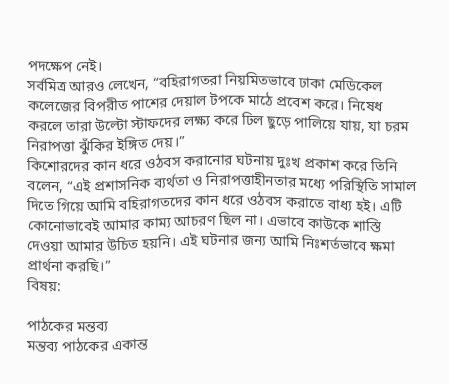পদক্ষেপ নেই।
সর্বমিত্র আরও লেখেন, “বহিরাগতরা নিয়মিতভাবে ঢাকা মেডিকেল কলেজের বিপরীত পাশের দেয়াল টপকে মাঠে প্রবেশ করে। নিষেধ করলে তারা উল্টো স্টাফদের লক্ষ্য করে ঢিল ছুড়ে পালিয়ে যায়, যা চরম নিরাপত্তা ঝুঁকির ইঙ্গিত দেয়।”
কিশোরদের কান ধরে ওঠবস করানোর ঘটনায় দুঃখ প্রকাশ করে তিনি বলেন, “এই প্রশাসনিক ব্যর্থতা ও নিরাপত্তাহীনতার মধ্যে পরিস্থিতি সামাল দিতে গিয়ে আমি বহিরাগতদের কান ধরে ওঠবস করাতে বাধ্য হই। এটি কোনোভাবেই আমার কাম্য আচরণ ছিল না। এভাবে কাউকে শাস্তি দেওয়া আমার উচিত হয়নি। এই ঘটনার জন্য আমি নিঃশর্তভাবে ক্ষমা প্রার্থনা করছি।”
বিষয়:

পাঠকের মন্তব্য
মন্তব্য পাঠকের একান্ত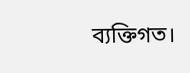ব্যক্তিগত।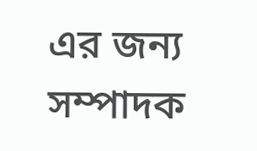এর জন্য সম্পাদক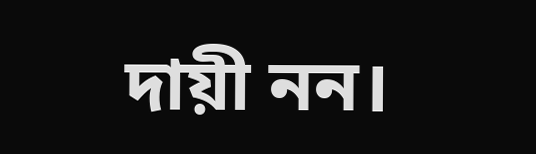দায়ী নন।